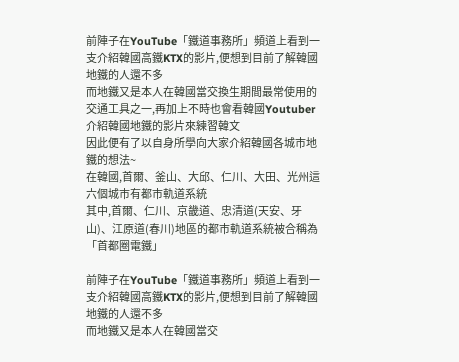前陣子在YouTube「鐵道事務所」頻道上看到一支介紹韓國高鐵KTX的影片,便想到目前了解韓國地鐵的人還不多
而地鐵又是本人在韓國當交換生期間最常使用的交通工具之一,再加上不時也會看韓國Youtuber介紹韓國地鐵的影片來練習韓文
因此便有了以自身所學向大家介紹韓國各城市地鐵的想法~
在韓國,首爾、釜山、大邱、仁川、大田、光州這六個城市有都市軌道系統
其中,首爾、仁川、京畿道、忠清道(天安、牙山)、江原道(春川)地區的都市軌道系統被合稱為「首都圈電鐵」

前陣子在YouTube「鐵道事務所」頻道上看到一支介紹韓國高鐵KTX的影片,便想到目前了解韓國地鐵的人還不多
而地鐵又是本人在韓國當交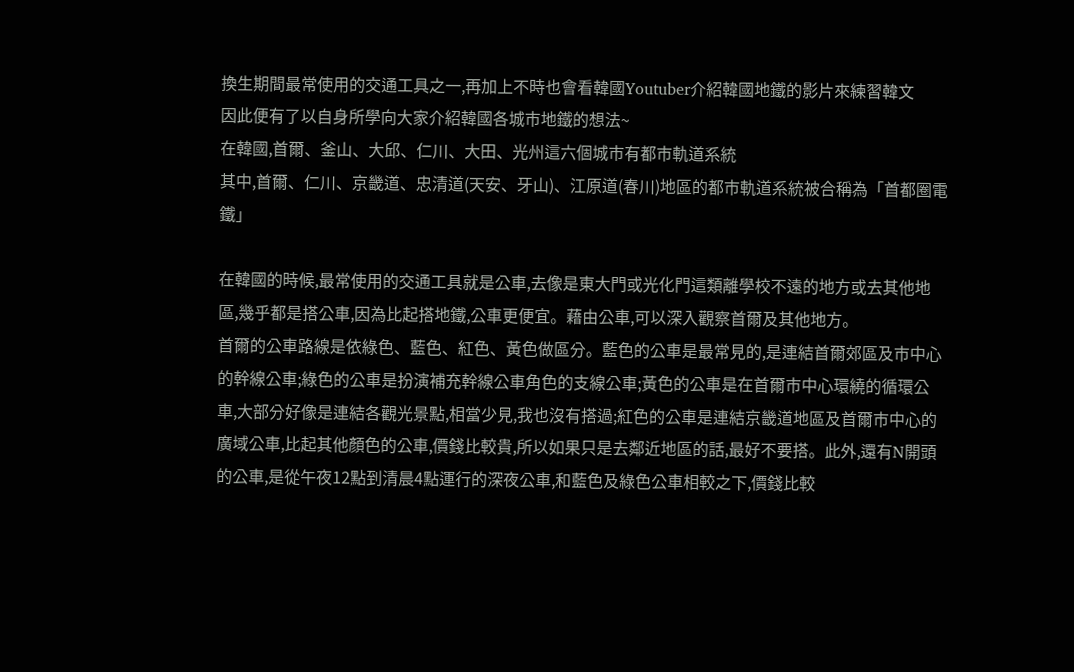換生期間最常使用的交通工具之一,再加上不時也會看韓國Youtuber介紹韓國地鐵的影片來練習韓文
因此便有了以自身所學向大家介紹韓國各城市地鐵的想法~
在韓國,首爾、釜山、大邱、仁川、大田、光州這六個城市有都市軌道系統
其中,首爾、仁川、京畿道、忠清道(天安、牙山)、江原道(春川)地區的都市軌道系統被合稱為「首都圈電鐵」

在韓國的時候,最常使用的交通工具就是公車,去像是東大門或光化門這類離學校不遠的地方或去其他地區,幾乎都是搭公車,因為比起搭地鐵,公車更便宜。藉由公車,可以深入觀察首爾及其他地方。
首爾的公車路線是依綠色、藍色、紅色、黃色做區分。藍色的公車是最常見的,是連結首爾郊區及市中心的幹線公車;綠色的公車是扮演補充幹線公車角色的支線公車;黃色的公車是在首爾市中心環繞的循環公車,大部分好像是連結各觀光景點,相當少見,我也沒有搭過;紅色的公車是連結京畿道地區及首爾市中心的廣域公車,比起其他顏色的公車,價錢比較貴,所以如果只是去鄰近地區的話,最好不要搭。此外,還有N開頭的公車,是從午夜12點到清晨4點運行的深夜公車,和藍色及綠色公車相較之下,價錢比較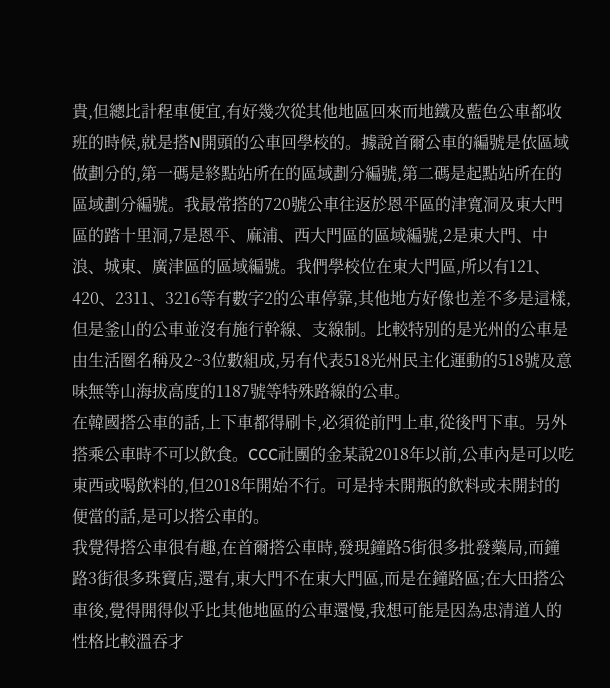貴,但總比計程車便宜,有好幾次從其他地區回來而地鐵及藍色公車都收班的時候,就是搭N開頭的公車回學校的。據說首爾公車的編號是依區域做劃分的,第一碼是終點站所在的區域劃分編號,第二碼是起點站所在的區域劃分編號。我最常搭的720號公車往返於恩平區的津寬洞及東大門區的踏十里洞,7是恩平、麻浦、西大門區的區域編號,2是東大門、中浪、城東、廣津區的區域編號。我們學校位在東大門區,所以有121、420、2311、3216等有數字2的公車停靠,其他地方好像也差不多是這樣,但是釜山的公車並沒有施行幹線、支線制。比較特別的是光州的公車是由生活圈名稱及2~3位數組成,另有代表518光州民主化運動的518號及意味無等山海拔高度的1187號等特殊路線的公車。
在韓國搭公車的話,上下車都得刷卡,必須從前門上車,從後門下車。另外搭乘公車時不可以飲食。CCC社團的金某說2018年以前,公車內是可以吃東西或喝飲料的,但2018年開始不行。可是持未開瓶的飲料或未開封的便當的話,是可以搭公車的。
我覺得搭公車很有趣,在首爾搭公車時,發現鐘路5街很多批發藥局,而鐘路3街很多珠寶店,還有,東大門不在東大門區,而是在鐘路區;在大田搭公車後,覺得開得似乎比其他地區的公車還慢,我想可能是因為忠清道人的性格比較溫吞才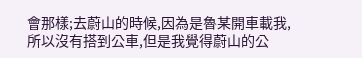會那樣;去蔚山的時候,因為是魯某開車載我,所以沒有搭到公車,但是我覺得蔚山的公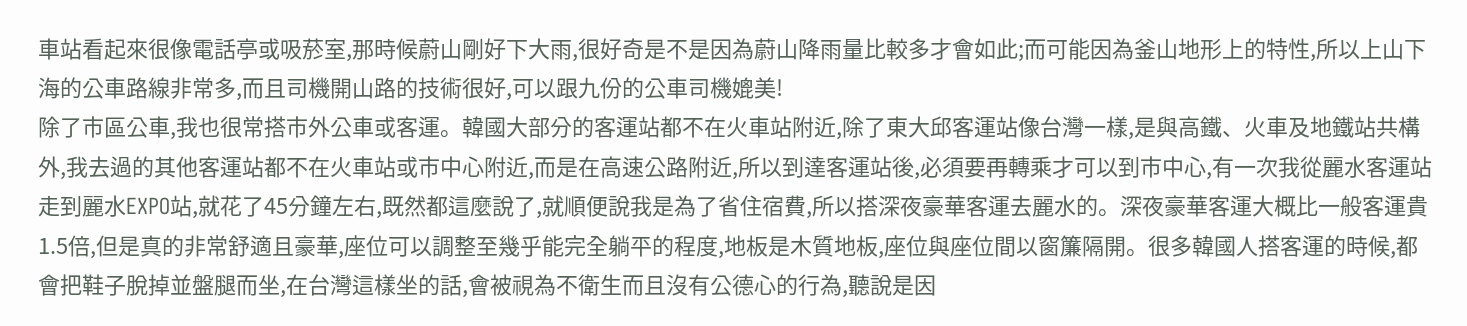車站看起來很像電話亭或吸菸室,那時候蔚山剛好下大雨,很好奇是不是因為蔚山降雨量比較多才會如此;而可能因為釜山地形上的特性,所以上山下海的公車路線非常多,而且司機開山路的技術很好,可以跟九份的公車司機媲美!
除了市區公車,我也很常搭市外公車或客運。韓國大部分的客運站都不在火車站附近,除了東大邱客運站像台灣一樣,是與高鐵、火車及地鐵站共構外,我去過的其他客運站都不在火車站或市中心附近,而是在高速公路附近,所以到達客運站後,必須要再轉乘才可以到市中心,有一次我從麗水客運站走到麗水EXPO站,就花了45分鐘左右,既然都這麼說了,就順便說我是為了省住宿費,所以搭深夜豪華客運去麗水的。深夜豪華客運大概比一般客運貴1.5倍,但是真的非常舒適且豪華,座位可以調整至幾乎能完全躺平的程度,地板是木質地板,座位與座位間以窗簾隔開。很多韓國人搭客運的時候,都會把鞋子脫掉並盤腿而坐,在台灣這樣坐的話,會被視為不衛生而且沒有公德心的行為,聽說是因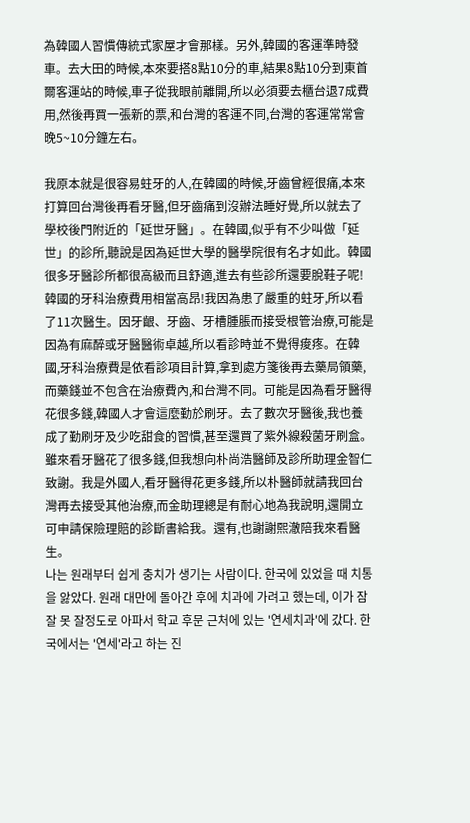為韓國人習慣傳統式家屋才會那樣。另外,韓國的客運準時發車。去大田的時候,本來要搭8點10分的車,結果8點10分到東首爾客運站的時候,車子從我眼前離開,所以必須要去櫃台退7成費用,然後再買一張新的票,和台灣的客運不同,台灣的客運常常會晚5~10分鐘左右。

我原本就是很容易蛀牙的人,在韓國的時候,牙齒曾經很痛,本來打算回台灣後再看牙醫,但牙齒痛到沒辦法睡好覺,所以就去了學校後門附近的「延世牙醫」。在韓國,似乎有不少叫做「延世」的診所,聽說是因為延世大學的醫學院很有名才如此。韓國很多牙醫診所都很高級而且舒適,進去有些診所還要脫鞋子呢!
韓國的牙科治療費用相當高昂!我因為患了嚴重的蛀牙,所以看了11次醫生。因牙齦、牙齒、牙槽腫脹而接受根管治療,可能是因為有麻醉或牙醫醫術卓越,所以看診時並不覺得痠疼。在韓國,牙科治療費是依看診項目計算,拿到處方箋後再去藥局領藥,而藥錢並不包含在治療費內,和台灣不同。可能是因為看牙醫得花很多錢,韓國人才會這麼勤於刷牙。去了數次牙醫後,我也養成了勤刷牙及少吃甜食的習慣,甚至還買了紫外線殺菌牙刷盒。
雖來看牙醫花了很多錢,但我想向朴尚浩醫師及診所助理金智仁致謝。我是外國人,看牙醫得花更多錢,所以朴醫師就請我回台灣再去接受其他治療,而金助理總是有耐心地為我說明,還開立可申請保險理賠的診斷書給我。還有,也謝謝熙澈陪我來看醫生。
나는 원래부터 쉽게 충치가 생기는 사람이다. 한국에 있었을 때 치통을 앓았다. 원래 대만에 돌아간 후에 치과에 가려고 했는데, 이가 잠 잘 못 잘정도로 아파서 학교 후문 근처에 있는 '연세치과'에 갔다. 한국에서는 '연세'라고 하는 진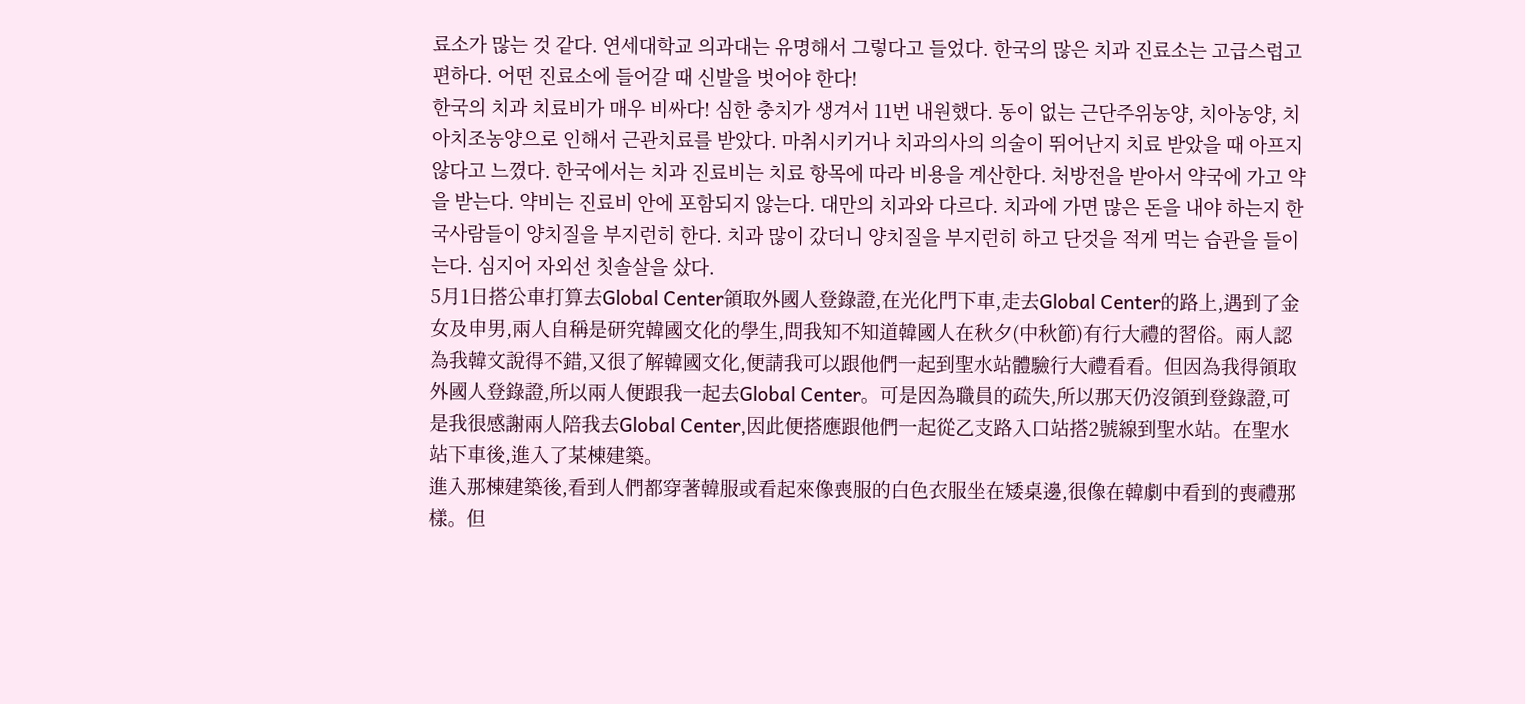료소가 많는 것 같다. 연세대학교 의과대는 유명해서 그렇다고 들었다. 한국의 많은 치과 진료소는 고급스럽고 편하다. 어떤 진료소에 들어갈 때 신발을 벗어야 한다!
한국의 치과 치료비가 매우 비싸다! 심한 충치가 생겨서 11번 내원했다. 동이 없는 근단주위농양, 치아농양, 치아치조농양으로 인해서 근관치료를 받았다. 마취시키거나 치과의사의 의술이 뛰어난지 치료 받았을 때 아프지 않다고 느꼈다. 한국에서는 치과 진료비는 치료 항목에 따라 비용을 계산한다. 처방전을 받아서 약국에 가고 약을 받는다. 약비는 진료비 안에 포함되지 않는다. 대만의 치과와 다르다. 치과에 가면 많은 돈을 내야 하는지 한국사람들이 양치질을 부지런히 한다. 치과 많이 갔더니 양치질을 부지런히 하고 단것을 적게 먹는 습관을 들이는다. 심지어 자외선 칫솔살을 샀다.
5月1日搭公車打算去Global Center領取外國人登錄證,在光化門下車,走去Global Center的路上,遇到了金女及申男,兩人自稱是研究韓國文化的學生,問我知不知道韓國人在秋夕(中秋節)有行大禮的習俗。兩人認為我韓文說得不錯,又很了解韓國文化,便請我可以跟他們一起到聖水站體驗行大禮看看。但因為我得領取外國人登錄證,所以兩人便跟我一起去Global Center。可是因為職員的疏失,所以那天仍沒領到登錄證,可是我很感謝兩人陪我去Global Center,因此便搭應跟他們一起從乙支路入口站搭2號線到聖水站。在聖水站下車後,進入了某棟建築。
進入那棟建築後,看到人們都穿著韓服或看起來像喪服的白色衣服坐在矮桌邊,很像在韓劇中看到的喪禮那樣。但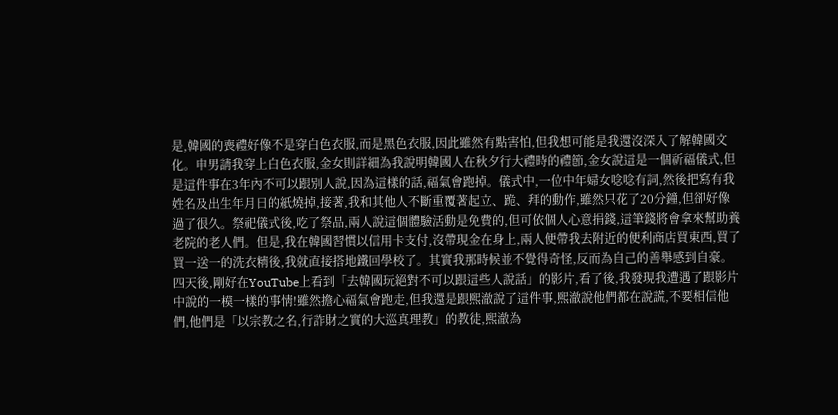是,韓國的喪禮好像不是穿白色衣服,而是黑色衣服,因此雖然有點害怕,但我想可能是我還沒深入了解韓國文化。申男請我穿上白色衣服,金女則詳細為我說明韓國人在秋夕行大禮時的禮節,金女說這是一個祈福儀式,但是這件事在3年內不可以跟別人說,因為這樣的話,福氣會跑掉。儀式中,一位中年婦女唸唸有詞,然後把寫有我姓名及出生年月日的紙燒掉,接著,我和其他人不斷重覆著起立、跪、拜的動作,雖然只花了20分鐘,但卻好像過了很久。祭祀儀式後,吃了祭品,兩人說這個體驗活動是免費的,但可依個人心意捐錢,這筆錢將會拿來幫助養老院的老人們。但是,我在韓國習慣以信用卡支付,沒帶現金在身上,兩人便帶我去附近的便利商店買東西,買了買一送一的洗衣精後,我就直接搭地鐵回學校了。其實我那時候並不覺得奇怪,反而為自己的善舉感到自豪。
四天後,剛好在YouTube上看到「去韓國玩絕對不可以跟這些人說話」的影片,看了後,我發現我遭遇了跟影片中說的一模一樣的事情!雖然擔心福氣會跑走,但我還是跟熙澈說了這件事,熙澈說他們都在說謊,不要相信他們,他們是「以宗教之名,行詐財之實的大巡真理教」的教徒,熙澈為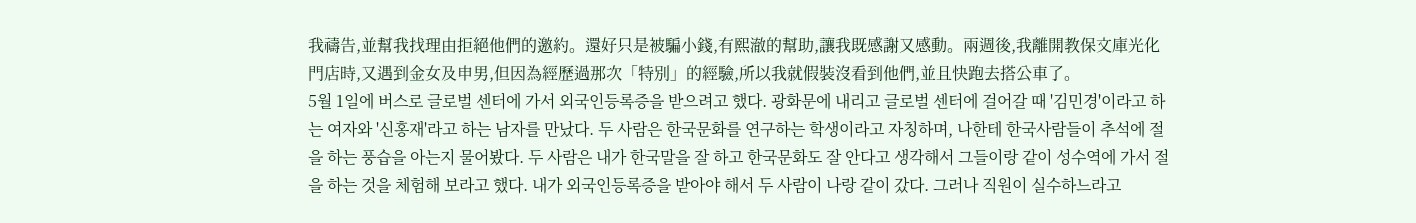我禱告,並幫我找理由拒絕他們的邀約。還好只是被騙小錢,有熙澈的幫助,讓我既感謝又感動。兩週後,我離開教保文庫光化門店時,又遇到金女及申男,但因為經歷過那次「特別」的經驗,所以我就假裝沒看到他們,並且快跑去搭公車了。
5월 1일에 버스로 글로벌 센터에 가서 외국인등록증을 받으려고 했다. 광화문에 내리고 글로벌 센터에 걸어갈 때 '김민경'이라고 하는 여자와 '신홍재'라고 하는 남자를 만났다. 두 사람은 한국문화를 연구하는 학생이라고 자칭하며, 나한테 한국사람들이 추석에 절을 하는 풍습을 아는지 물어봤다. 두 사람은 내가 한국말을 잘 하고 한국문화도 잘 안다고 생각해서 그들이랑 같이 성수역에 가서 절을 하는 것을 체험해 보라고 했다. 내가 외국인등록증을 받아야 해서 두 사람이 나랑 같이 갔다. 그러나 직원이 실수하느라고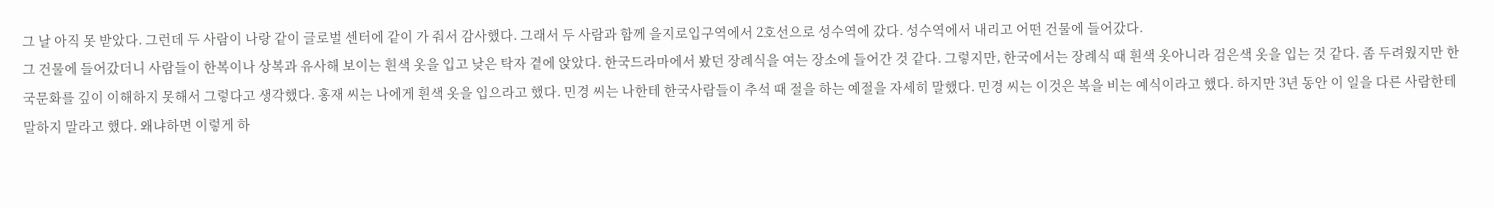그 날 아직 못 받았다. 그런데 두 사람이 나랑 같이 글로벌 센터에 같이 가 줘서 감사했다. 그래서 두 사람과 함께 을지로입구역에서 2호선으로 성수역에 갔다. 성수역에서 내리고 어떤 건물에 들어갔다.
그 건물에 들어갔더니 사람들이 한복이나 상복과 유사해 보이는 흰색 옷을 입고 낮은 탁자 곁에 앉았다. 한국드라마에서 봤던 장례식을 여는 장소에 들어간 것 같다. 그렇지만, 한국에서는 장례식 때 흰색 옷아니라 검은색 옷을 입는 것 같다. 좀 두려웠지만 한국문화를 깊이 이해하지 못해서 그렇다고 생각했다. 홍재 씨는 나에게 흰색 옷을 입으라고 했다. 민경 씨는 나한테 한국사람들이 추석 때 절을 하는 예절을 자세히 말했다. 민경 씨는 이것은 복을 비는 예식이라고 했다. 하지만 3년 동안 이 일을 다른 사람한테 말하지 말라고 했다. 왜냐하면 이렇게 하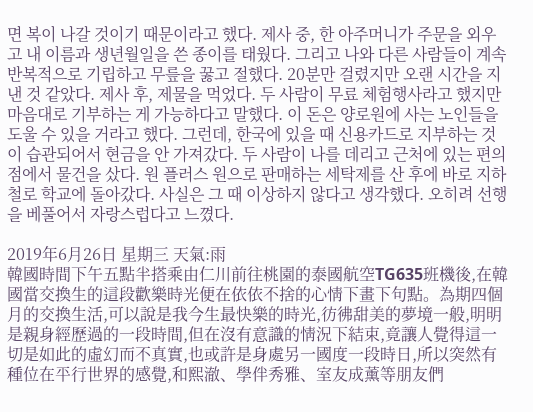면 복이 나갈 것이기 때문이라고 했다. 제사 중, 한 아주머니가 주문을 외우고 내 이름과 생년월일을 쓴 종이를 태웠다. 그리고 나와 다른 사람들이 계속 반복적으로 기립하고 무릎을 꿇고 절했다. 20분만 걸렸지만 오랜 시간을 지낸 것 같았다. 제사 후, 제물을 먹었다. 두 사람이 무료 체험행사라고 했지만 마음대로 기부하는 게 가능하다고 말했다. 이 돈은 양로원에 사는 노인들을 도울 수 있을 거라고 했다. 그런데, 한국에 있을 때 신용카드로 지부하는 것이 습관되어서 현금을 안 가져갔다. 두 사람이 나를 데리고 근처에 있는 편의점에서 물건을 샀다. 원 플러스 원으로 판매하는 세탁제를 산 후에 바로 지하철로 학교에 돌아갔다. 사실은 그 때 이상하지 않다고 생각했다. 오히려 선행을 베풀어서 자랑스럽다고 느꼈다.

2019年6月26日 星期三 天氣:雨
韓國時間下午五點半搭乘由仁川前往桃園的泰國航空TG635班機後,在韓國當交換生的這段歡樂時光便在依依不捨的心情下畫下句點。為期四個月的交換生活,可以說是我今生最快樂的時光,彷彿甜美的夢境一般,明明是親身經歷過的一段時間,但在沒有意識的情況下結束,竟讓人覺得這一切是如此的虛幻而不真實,也或許是身處另一國度一段時日,所以突然有種位在平行世界的感覺,和熙澈、學伴秀雅、室友成薰等朋友們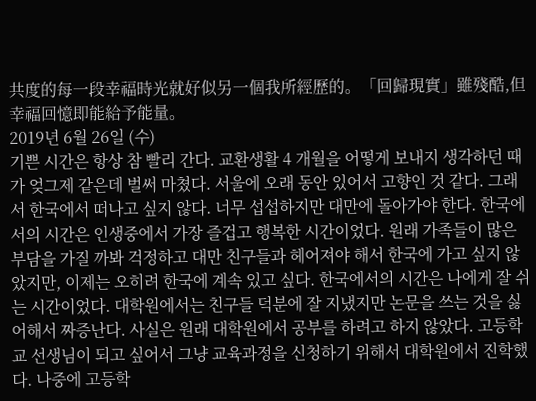共度的每一段幸福時光就好似另一個我所經歷的。「回歸現實」雖殘酷,但幸福回憶即能給予能量。
2019년 6월 26일 (수)
기쁜 시간은 항상 참 빨리 간다. 교환생활 4 개월을 어떻게 보내지 생각하던 때가 엊그제 같은데 벌써 마쳤다. 서울에 오래 동안 있어서 고향인 것 같다. 그래서 한국에서 떠나고 싶지 않다. 너무 섭섭하지만 대만에 돌아가야 한다. 한국에서의 시간은 인생중에서 가장 즐겁고 행복한 시간이었다. 원래 가족들이 많은 부담을 가질 까봐 걱정하고 대만 친구들과 헤어져야 해서 한국에 가고 싶지 않았지만, 이제는 오히려 한국에 계속 있고 싶다. 한국에서의 시간은 나에게 잘 쉬는 시간이었다. 대학원에서는 친구들 덕분에 잘 지냈지만 논문을 쓰는 것을 싫어해서 짜증난다. 사실은 원래 대학원에서 공부를 하려고 하지 않았다. 고등학교 선생님이 되고 싶어서 그냥 교육과정을 신청하기 위해서 대학원에서 진학했다. 나중에 고등학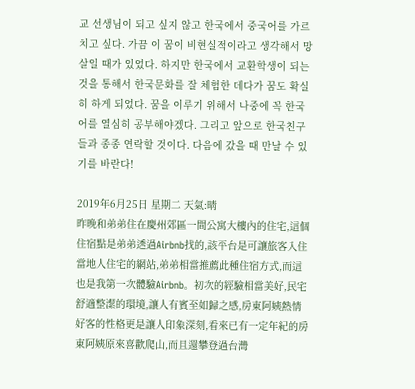교 선생님이 되고 싶지 않고 한국에서 중국어를 가르치고 싶다. 가끔 이 꿈이 비현실적이라고 생각해서 망살일 때가 있었다. 하지만 한국에서 교환학생이 되는 것을 통해서 한국문화를 잘 체험한 데다가 꿈도 확실히 하게 되었다. 꿈을 이루기 위해서 나중에 꼭 한국어를 열심히 공부해야겠다. 그리고 앞으로 한국친구들과 종종 연락할 것이다. 다음에 갔을 때 만날 수 있기를 바란다!

2019年6月25日 星期二 天氣:晴
昨晚和弟弟住在慶州郊區一間公寓大樓內的住宅,這個住宿點是弟弟透過Airbnb找的,該平台是可讓旅客入住當地人住宅的網站,弟弟相當推薦此種住宿方式,而這也是我第一次體驗Airbnb。初次的經驗相當美好,民宅舒適整潔的環境,讓人有賓至如歸之感,房東阿姨熱情好客的性格更是讓人印象深刻,看來已有一定年紀的房東阿姨原來喜歡爬山,而且還攀登過台灣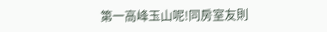第一高峰玉山呢!同房室友則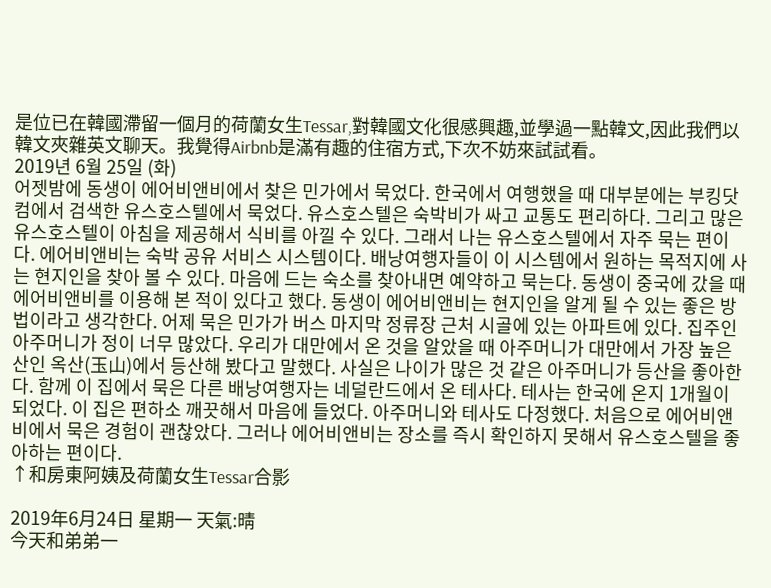是位已在韓國滯留一個月的荷蘭女生Tessar,對韓國文化很感興趣,並學過一點韓文,因此我們以韓文夾雜英文聊天。我覺得Airbnb是滿有趣的住宿方式,下次不妨來試試看。
2019년 6월 25일 (화)
어젯밤에 동생이 에어비앤비에서 찾은 민가에서 묵었다. 한국에서 여행했을 때 대부분에는 부킹닷컴에서 검색한 유스호스텔에서 묵었다. 유스호스텔은 숙박비가 싸고 교통도 편리하다. 그리고 많은 유스호스텔이 아침을 제공해서 식비를 아낄 수 있다. 그래서 나는 유스호스텔에서 자주 묵는 편이다. 에어비앤비는 숙박 공유 서비스 시스템이다. 배낭여행자들이 이 시스템에서 원하는 목적지에 사는 현지인을 찾아 볼 수 있다. 마음에 드는 숙소를 찾아내면 예약하고 묵는다. 동생이 중국에 갔을 때 에어비앤비를 이용해 본 적이 있다고 했다. 동생이 에어비앤비는 현지인을 알게 될 수 있는 좋은 방법이라고 생각한다. 어제 묵은 민가가 버스 마지막 정류장 근처 시골에 있는 아파트에 있다. 집주인 아주머니가 정이 너무 많았다. 우리가 대만에서 온 것을 알았을 때 아주머니가 대만에서 가장 높은 산인 옥산(玉山)에서 등산해 봤다고 말했다. 사실은 나이가 많은 것 같은 아주머니가 등산을 좋아한다. 함께 이 집에서 묵은 다른 배낭여행자는 네덜란드에서 온 테사다. 테사는 한국에 온지 1개월이 되었다. 이 집은 편하소 깨끗해서 마음에 들었다. 아주머니와 테사도 다정했다. 처음으로 에어비앤비에서 묵은 경험이 괜찮았다. 그러나 에어비앤비는 장소를 즉시 확인하지 못해서 유스호스텔을 좋아하는 편이다.
↑和房東阿姨及荷蘭女生Tessar合影

2019年6月24日 星期一 天氣:晴
今天和弟弟一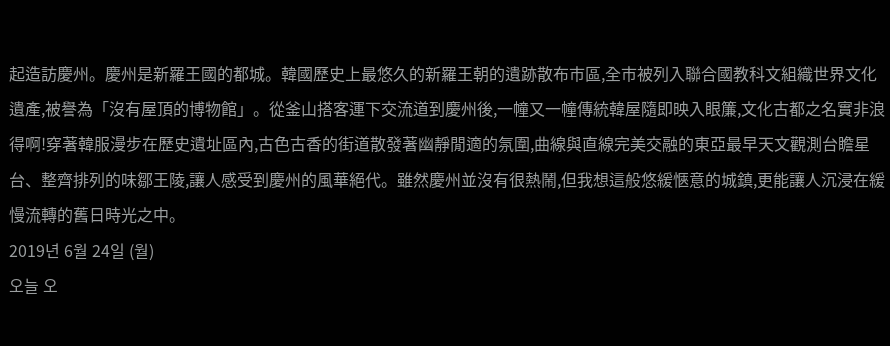起造訪慶州。慶州是新羅王國的都城。韓國歷史上最悠久的新羅王朝的遺跡散布市區,全市被列入聯合國教科文組織世界文化遺產,被譽為「沒有屋頂的博物館」。從釜山搭客運下交流道到慶州後,一幢又一幢傳統韓屋隨即映入眼簾,文化古都之名實非浪得啊!穿著韓服漫步在歷史遺址區內,古色古香的街道散發著幽靜閒適的氛圍,曲線與直線完美交融的東亞最早天文觀測台瞻星台、整齊排列的味鄒王陵,讓人感受到慶州的風華絕代。雖然慶州並沒有很熱鬧,但我想這般悠緩愜意的城鎮,更能讓人沉浸在緩慢流轉的舊日時光之中。
2019년 6월 24일 (월)
오늘 오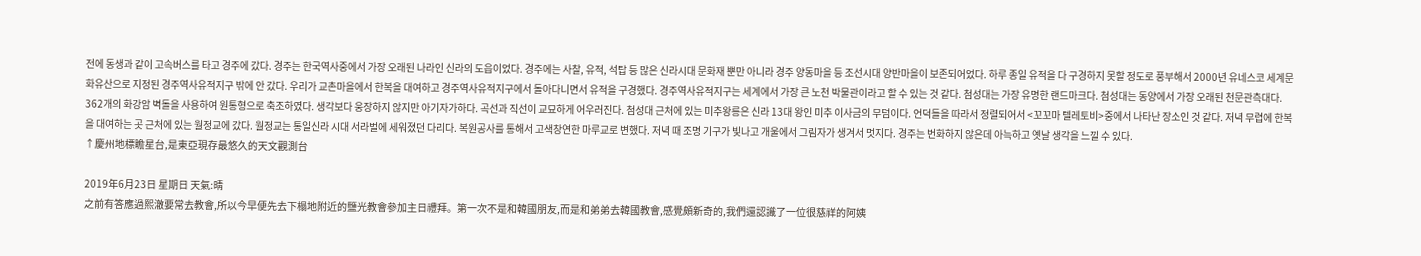전에 동생과 같이 고속버스를 타고 경주에 갔다. 경주는 한국역사중에서 가장 오래된 나라인 신라의 도읍이었다. 경주에는 사찰, 유적, 석탑 등 많은 신라시대 문화재 뿐만 아니라 경주 양동마을 등 조선시대 양반마을이 보존되어었다. 하루 종일 유적을 다 구경하지 못할 정도로 풍부해서 2000년 유네스코 세계문화유산으로 지정된 경주역사유적지구 밖에 안 갔다. 우리가 교촌마을에서 한복을 대여하고 경주역사유적지구에서 돌아다니면서 유적을 구경했다. 경주역사유적지구는 세계에서 가장 큰 노천 박물관이라고 할 수 있는 것 같다. 첨성대는 가장 유명한 랜드마크다. 첨성대는 동양에서 가장 오래된 천문관측대다. 362개의 화강암 벽돌을 사용하여 원통형으로 축조하였다. 생각보다 웅장하지 않지만 아기자가하다. 곡선과 직선이 교묘하게 어우러진다. 첨성대 근처에 있는 미추왕릉은 신라 13대 왕인 미추 이사금의 무덤이다. 언덕들을 따라서 정렬되어서 <꼬꼬마 텔레토비>중에서 나타난 장소인 것 같다. 저녁 무렵에 한복을 대여하는 곳 근처에 있는 월정교에 갔다. 월정교는 통일신라 시대 서라벌에 세워졌던 다리다. 복원공사를 통해서 고색창연한 마루교로 변했다. 저녁 때 조명 기구가 빛나고 개울에서 그림자가 생겨서 멋지다. 경주는 번화하지 않은데 아늑하고 옛날 생각을 느낄 수 있다.
↑慶州地標瞻星台,是東亞現存最悠久的天文觀測台

2019年6月23日 星期日 天氣:晴
之前有答應過熙澈要常去教會,所以今早便先去下榻地附近的鹽光教會參加主日禮拜。第一次不是和韓國朋友,而是和弟弟去韓國教會,感覺頗新奇的,我們還認識了一位很慈祥的阿姨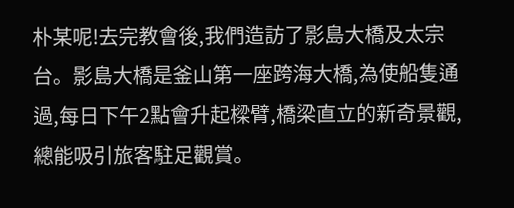朴某呢!去完教會後,我們造訪了影島大橋及太宗台。影島大橋是釜山第一座跨海大橋,為使船隻通過,每日下午2點會升起樑臂,橋梁直立的新奇景觀,總能吸引旅客駐足觀賞。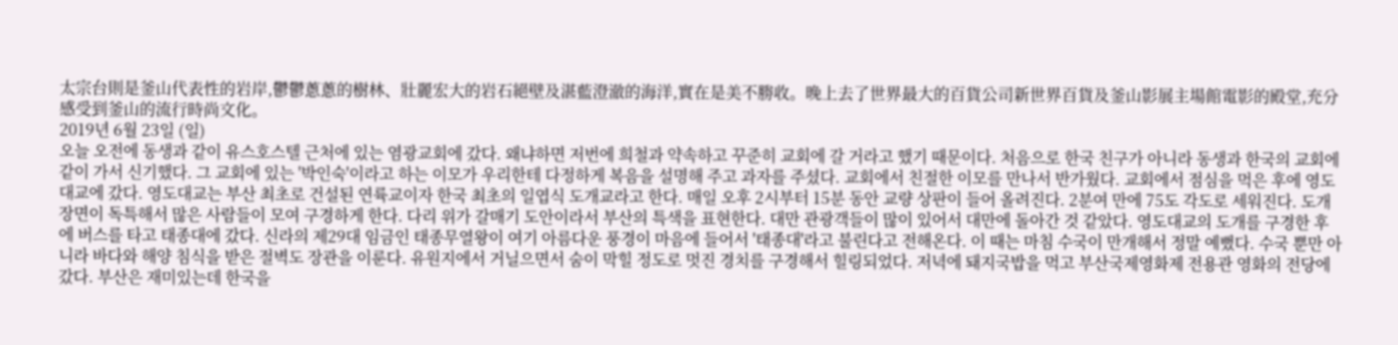太宗台則是釜山代表性的岩岸,鬱鬱蔥蔥的樹林、壯麗宏大的岩石絕壁及湛藍澄澈的海洋,實在是美不勝收。晚上去了世界最大的百貨公司新世界百貨及釜山影展主場館電影的殿堂,充分感受到釜山的流行時尚文化。
2019년 6월 23일 (일)
오늘 오전에 동생과 같이 유스호스텔 근처에 있는 염광교회에 갔다. 왜냐하면 저번에 희철과 약속하고 꾸준히 교회에 갈 거라고 했기 때문이다. 처음으로 한국 친구가 아니라 동생과 한국의 교회에 같이 가서 신기했다. 그 교회에 있는 '박인숙'이라고 하는 이모가 우리한테 다정하게 복음을 설명해 주고 과자를 주셨다. 교회에서 친절한 이모를 만나서 반가웠다. 교회에서 점심을 먹은 후에 영도대교에 갔다. 영도대교는 부산 최초로 건설된 연륙교이자 한국 최초의 일엽식 도개교라고 한다. 매일 오후 2시부터 15분 동안 교량 상판이 들어 올려진다. 2분여 만에 75도 각도로 세워진다. 도개 장면이 독특해서 많은 사람들이 모여 구경하게 한다. 다리 위가 갈매기 도안이라서 부산의 특색을 표현한다. 대만 관광객들이 많이 있어서 대만에 돌아간 것 같았다. 영도대교의 도개를 구경한 후에 버스를 타고 태종대에 갔다. 신라의 제29대 임금인 태종무열왕이 여기 아름다운 풍경이 마음에 들어서 '태종대'라고 불린다고 전해온다. 이 때는 마침 수국이 만개해서 정말 예뻤다. 수국 뿐만 아니라 바다와 해양 침식을 받은 절벽도 장관을 이룬다. 유원지에서 거닐으면서 숨이 막힐 정도로 멋진 경치를 구경해서 힐링되었다. 저녁에 돼지국밥을 먹고 부산국제영화제 전용관 영화의 전당에 갔다. 부산은 재미있는데 한국을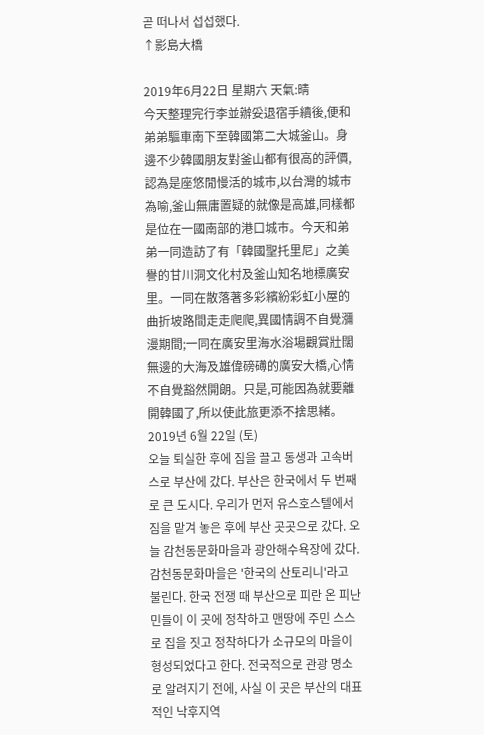곧 떠나서 섭섭했다.
↑影島大橋

2019年6月22日 星期六 天氣:晴
今天整理完行李並辦妥退宿手續後,便和弟弟驅車南下至韓國第二大城釜山。身邊不少韓國朋友對釜山都有很高的評價,認為是座悠閒慢活的城市,以台灣的城市為喻,釜山無庸置疑的就像是高雄,同樣都是位在一國南部的港口城市。今天和弟弟一同造訪了有「韓國聖托里尼」之美譽的甘川洞文化村及釜山知名地標廣安里。一同在散落著多彩繽紛彩虹小屋的曲折坡路間走走爬爬,異國情調不自覺瀰漫期間;一同在廣安里海水浴場觀賞壯闊無邊的大海及雄偉磅礡的廣安大橋,心情不自覺豁然開朗。只是,可能因為就要離開韓國了,所以使此旅更添不捨思緒。
2019년 6월 22일 (토)
오늘 퇴실한 후에 짐을 끌고 동생과 고속버스로 부산에 갔다. 부산은 한국에서 두 번째로 큰 도시다. 우리가 먼저 유스호스텔에서 짐을 맡겨 놓은 후에 부산 곳곳으로 갔다. 오늘 감천동문화마을과 광안해수욕장에 갔다. 감천동문화마을은 '한국의 산토리니'라고 불린다. 한국 전쟁 때 부산으로 피란 온 피난민들이 이 곳에 정착하고 맨땅에 주민 스스로 집을 짓고 정착하다가 소규모의 마을이 형성되었다고 한다. 전국적으로 관광 명소로 알려지기 전에, 사실 이 곳은 부산의 대표적인 낙후지역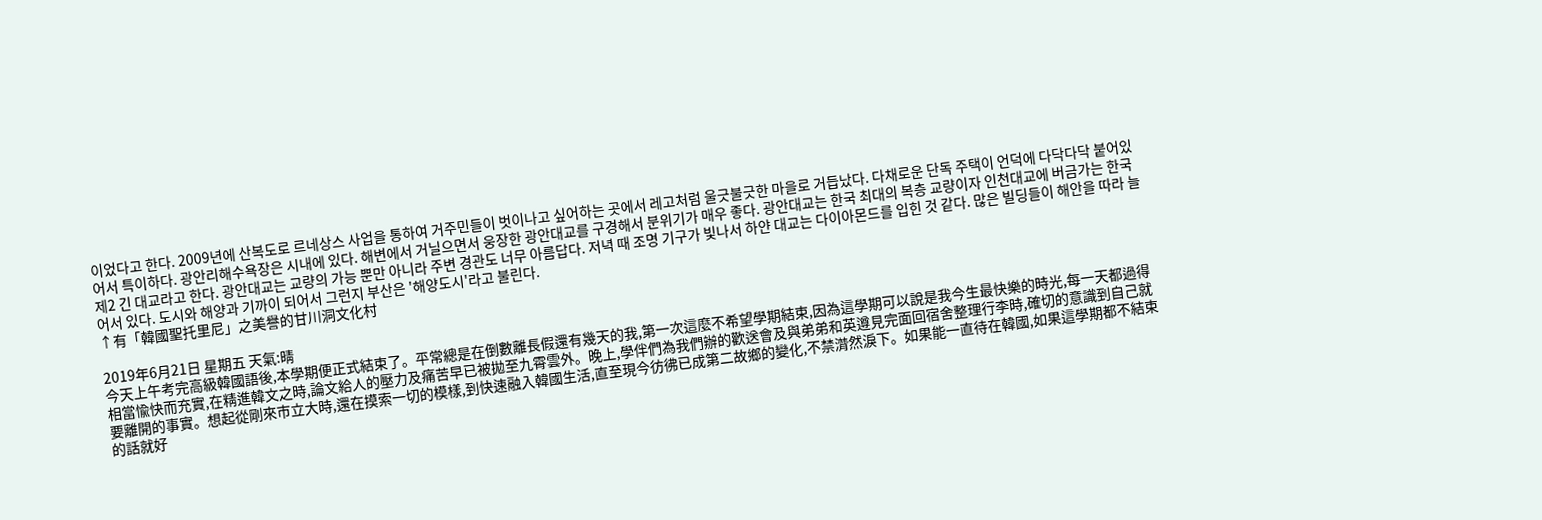이었다고 한다. 2009년에 산복도로 르네상스 사업을 통하여 거주민들이 벗이나고 싶어하는 곳에서 레고처럼 울긋불긋한 마을로 거듭났다. 다채로운 단독 주택이 언덕에 다닥다닥 붙어있어서 특이하다. 광안리해수욕장은 시내에 있다. 해변에서 거닐으면서 웅장한 광안대교를 구경해서 분위기가 매우 좋다. 광안대교는 한국 최대의 복층 교량이자 인천대교에 버금가는 한국 제2 긴 대교라고 한다. 광안대교는 교량의 가능 뿐만 아니라 주변 경관도 너무 아름답다. 저녁 때 조명 기구가 빛나서 하얀 대교는 다이아몬드를 입힌 것 같다. 많은 빌딩들이 해안을 따라 늘어서 있다. 도시와 해양과 기까이 되어서 그런지 부산은 '해양도시'라고 불린다.
↑有「韓國聖托里尼」之美譽的甘川洞文化村

2019年6月21日 星期五 天氣:晴
今天上午考完高級韓國語後,本學期便正式結束了。平常總是在倒數離長假還有幾天的我,第一次這麼不希望學期結束,因為這學期可以說是我今生最快樂的時光,每一天都過得相當愉快而充實,在精進韓文之時,論文給人的壓力及痛苦早已被拋至九霄雲外。晚上,學伴們為我們辦的歡送會及與弟弟和英遵見完面回宿舍整理行李時,確切的意識到自己就要離開的事實。想起從剛來市立大時,還在摸索一切的模樣,到快速融入韓國生活,直至現今彷彿已成第二故鄉的變化,不禁潸然淚下。如果能一直待在韓國,如果這學期都不結束的話就好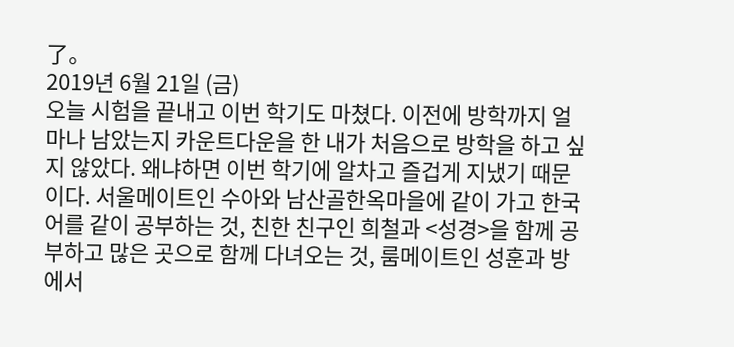了。
2019년 6월 21일 (금)
오늘 시험을 끝내고 이번 학기도 마쳤다. 이전에 방학까지 얼마나 남았는지 카운트다운을 한 내가 처음으로 방학을 하고 싶지 않았다. 왜냐하면 이번 학기에 알차고 즐겁게 지냈기 때문이다. 서울메이트인 수아와 남산골한옥마을에 같이 가고 한국어를 같이 공부하는 것, 친한 친구인 희철과 <성경>을 함께 공부하고 많은 곳으로 함께 다녀오는 것, 룸메이트인 성훈과 방에서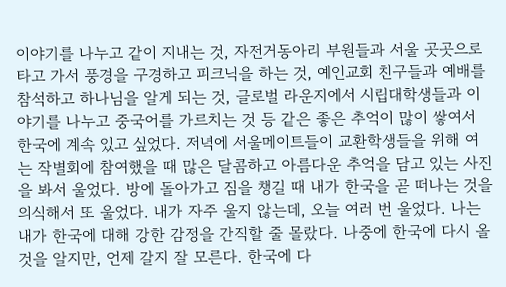이야기를 나누고 같이 지내는 것, 자전거동아리 부원들과 서울 곳곳으로 타고 가서 풍경을 구경하고 피크닉을 하는 것, 예인교회 친구들과 예배를 참석하고 하나님을 알게 되는 것, 글로벌 라운지에서 시립대학생들과 이야기를 나누고 중국어를 가르치는 것 등 같은 좋은 추억이 많이 쌓여서 한국에 계속 있고 싶었다. 저녁에 서울메이트들이 교환학생들을 위해 여는 작별회에 참여했을 때 많은 달콤하고 아름다운 추억을 담고 있는 사진을 봐서 울었다. 방에 돌아가고 짐을 챙길 때 내가 한국을 곧 떠나는 것을 의식해서 또 울었다. 내가 자주 울지 않는데, 오늘 여러 번 울었다. 나는 내가 한국에 대해 강한 감정을 간직할 줄 몰랐다. 나중에 한국에 다시 올 것을 알지만, 언제 갈지 잘 모른다. 한국에 다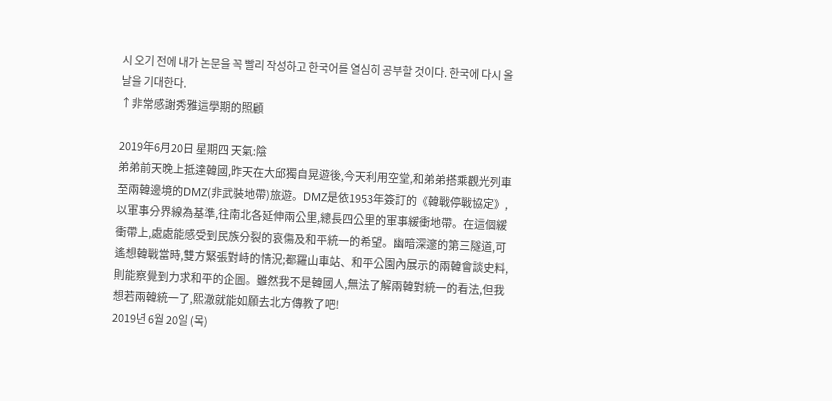시 오기 전에 내가 논문을 꼭 빨리 작성하고 한국어를 열심히 공부할 것이다. 한국에 다시 올 날을 기대한다.
↑非常感謝秀雅這學期的照顧

2019年6月20日 星期四 天氣:陰
弟弟前天晚上抵達韓國,昨天在大邱獨自晃遊後,今天利用空堂,和弟弟搭乘觀光列車至兩韓邊境的DMZ(非武裝地帶)旅遊。DMZ是依1953年簽訂的《韓戰停戰協定》,以軍事分界線為基準,往南北各延伸兩公里,總長四公里的軍事緩衝地帶。在這個緩衝帶上,處處能感受到民族分裂的哀傷及和平統一的希望。幽暗深邃的第三隧道,可遙想韓戰當時,雙方緊張對峙的情況;都羅山車站、和平公園內展示的兩韓會談史料,則能察覺到力求和平的企圖。雖然我不是韓國人,無法了解兩韓對統一的看法,但我想若兩韓統一了,熙澈就能如願去北方傳教了吧!
2019년 6월 20일 (목)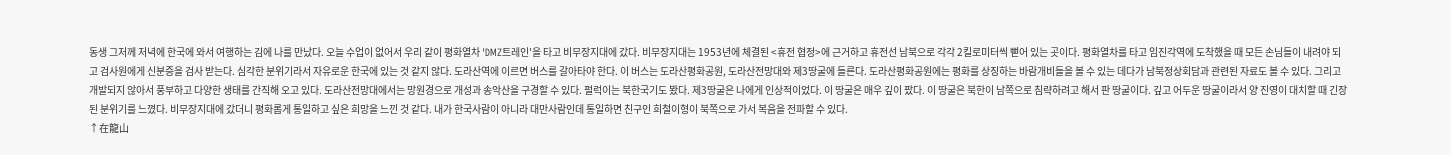동생 그저께 저녁에 한국에 와서 여행하는 김에 나를 만났다. 오늘 수업이 없어서 우리 같이 평화열차 'DMZ트레인'을 타고 비무장지대에 갔다. 비무장지대는 1953년에 체결된 <휴전 협정>에 근거하고 휴전선 남북으로 각각 2킬로미터씩 뻗어 있는 곳이다. 평화열차를 타고 임진각역에 도착했을 때 모든 손님들이 내려야 되고 검사원에게 신분증을 검사 받는다. 심각한 분위기라서 자유로운 한국에 있는 것 같지 않다. 도라산역에 이르면 버스를 갈아타야 한다. 이 버스는 도라산평화공원, 도라산전망대와 제3땅굴에 들른다. 도라산평화공원에는 평화를 상징하는 바람개비들을 볼 수 있는 데다가 남북정상회담과 관련된 자료도 볼 수 있다. 그리고 개발되지 않아서 풍부하고 다양한 생태를 간직해 오고 있다. 도라산전망대에서는 망원경으로 개성과 송악산을 구경할 수 있다. 펄럭이는 북한국기도 봤다. 제3땅굴은 나에게 인상적이었다. 이 땅굴은 매우 깊이 팠다. 이 땅굴은 북한이 남쪽으로 침략하려고 해서 판 땅굴이다. 깊고 어두운 땅굴이라서 양 진영이 대치할 때 긴장된 분위기를 느꼈다. 비무장지대에 갔더니 평화롭게 통일하고 싶은 희망을 느낀 것 같다. 내가 한국사람이 아니라 대만사람인데 통일하면 친구인 희철이형이 북쪽으로 가서 복음을 전파할 수 있다.
↑在龍山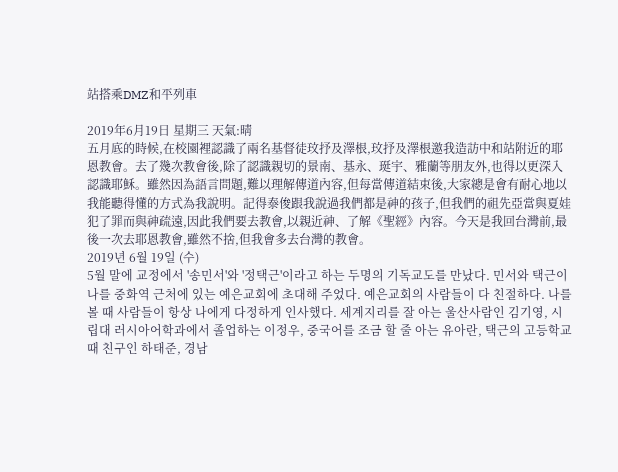站搭乘DMZ和平列車

2019年6月19日 星期三 天氣:晴
五月底的時候,在校園裡認識了兩名基督徒玟抒及澤根,玟抒及澤根邀我造訪中和站附近的耶恩教會。去了幾次教會後,除了認識親切的景南、基永、珽宇、雅蘭等朋友外,也得以更深入認識耶穌。雖然因為語言問題,難以理解傳道內容,但每當傳道結束後,大家總是會有耐心地以我能聽得懂的方式為我說明。記得泰俊跟我說過我們都是神的孩子,但我們的祖先亞當與夏娃犯了罪而與神疏遠,因此我們要去教會,以親近神、了解《聖經》內容。今天是我回台灣前,最後一次去耶恩教會,雖然不捨,但我會多去台灣的教會。
2019년 6월 19일 (수)
5월 말에 교정에서 '송민서'와 '정택근'이라고 하는 두명의 기독교도를 만났다. 민서와 택근이 나를 중화역 근처에 있는 예은교회에 초대해 주었다. 예은교회의 사람들이 다 친절하다. 나를 볼 때 사람들이 항상 나에게 다정하게 인사했다. 세계지리를 잘 아는 울산사람인 김기영, 시립대 러시아어학과에서 졸업하는 이정우, 중국어를 조금 할 줄 아는 유아란, 택근의 고등학교 때 친구인 하태준, 경남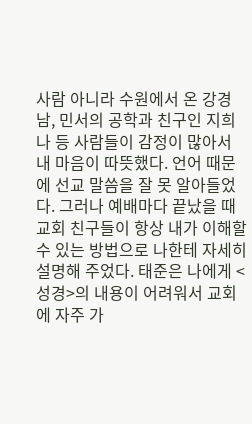사람 아니라 수원에서 온 강경남, 민서의 공학과 친구인 지희나 등 사람들이 감정이 많아서 내 마음이 따뜻했다. 언어 때문에 선교 말씀을 잘 못 알아들었다. 그러나 예배마다 끝났을 때 교회 친구들이 항상 내가 이해할 수 있는 방법으로 나한테 자세히 설명해 주었다. 태준은 나에게 <성경>의 내용이 어려워서 교회에 자주 가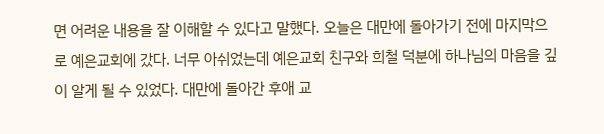면 어려운 내용을 잘 이해할 수 있다고 말했다. 오늘은 대만에 돌아가기 전에 마지막으로 예은교회에 갔다. 너무 아쉬었는데 예은교회 친구와 희철 덕분에 하나님의 마음을 깊이 알게 될 수 있었다. 대만에 돌아간 후애 교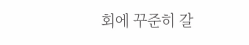회에 꾸준히 갈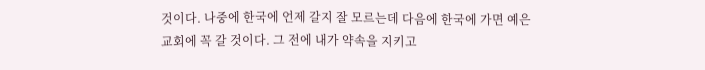것이다. 나중에 한국에 언제 갈지 잘 모르는데 다음에 한국에 가면 예은교회에 꼭 갈 것이다. 그 전에 내가 약속을 지키고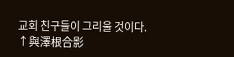교회 친구들이 그리울 것이다.
↑與澤根合影